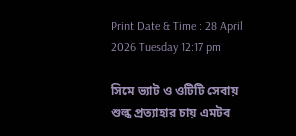Print Date & Time : 28 April 2026 Tuesday 12:17 pm

সিমে ভ্যাট ও ওটিটি সেবায় শুল্ক প্রত্যাহার চায় এমটব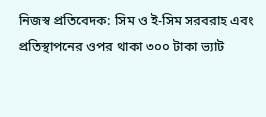নিজস্ব প্রতিবেদক: সিম ও ই-সিম সরবরাহ এবং প্রতিস্থাপনের ওপর থাকা ৩০০ টাকা ভ্যাট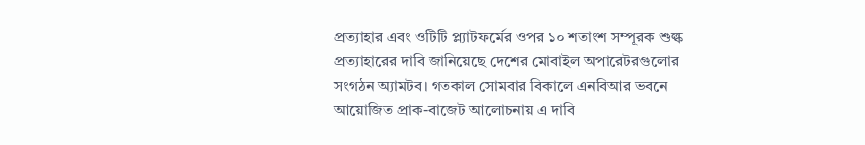প্রত্যাহার এবং ওটিটি প্ল্যাটফর্মের ওপর ১০ শতাংশ সম্পূরক শুল্ক প্রত্যাহারের দাবি জানিয়েছে দেশের মোবাইল অপারেটরগুলোর সংগঠন অ্যামটব। গতকাল সোমবার বিকালে এনবিআর ভবনে আয়োজিত প্রাক-বাজেট আলোচনায় এ দাবি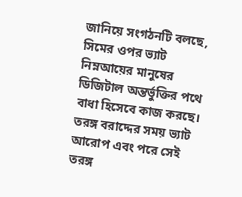জানিয়ে সংগঠনটি বলছে, সিমের ওপর ভ্যাট নিম্নআয়ের মানুষের ডিজিটাল অন্তর্ভুক্তির পথে বাধা হিসেবে কাজ করছে।
তরঙ্গ বরাদ্দের সময় ভ্যাট আরোপ এবং পরে সেই তরঙ্গ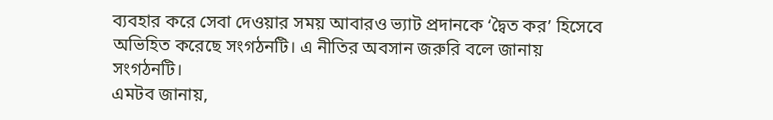ব্যবহার করে সেবা দেওয়ার সময় আবারও ভ্যাট প্রদানকে ‘দ্বৈত কর’ হিসেবে অভিহিত করেছে সংগঠনটি। এ নীতির অবসান জরুরি বলে জানায় সংগঠনটি।
এমটব জানায়,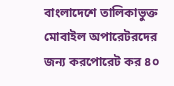বাংলাদেশে তালিকাভুক্ত মোবাইল অপারেটরদের জন্য করপোরেট কর ৪০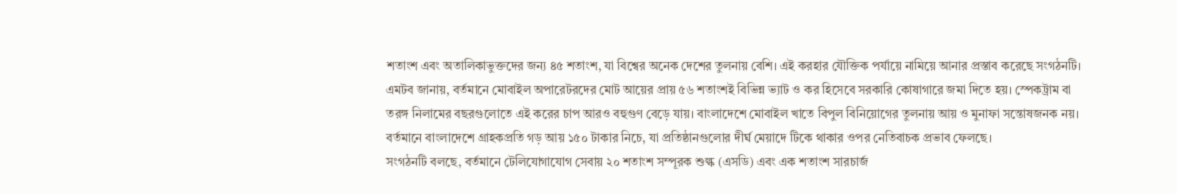শতাংশ এবং অতালিকাভুক্তদের জন্য ৪৫ শতাংশ, যা বিশ্বের অনেক দেশের তুলনায় বেশি। এই করহার যৌক্তিক পর্যায়ে নামিয়ে আনার প্রস্তাব করেছে সংগঠনটি।
এমটব জানায়, বর্তমানে মোবাইল অপারেটরদের মোট আয়ের প্রায় ৫৬ শতাংশই বিভিন্ন ভ্যাট ও কর হিসেবে সরকারি কোষাগারে জমা দিতে হয়। স্পেকট্রাম বা তরঙ্গ নিলামের বছরগুলোতে এই করের চাপ আরও বহুগুণ বেড়ে যায়। বাংলাদেশে মোবাইল খাতে বিপুল বিনিয়োগের তুলনায় আয় ও মুনাফা সন্তোষজনক নয়। বর্তমানে বাংলাদেশে গ্রাহকপ্রতি গড় আয় ১৫০ টাকার নিচে, যা প্রতিষ্ঠানগুলোর দীর্ঘ মেয়াদে টিকে থাকার ওপর নেতিবাচক প্রভাব ফেলছে।
সংগঠনটি বলছে, বর্তমানে টেলিযোগাযোগ সেবায় ২০ শতাংশ সম্পূরক শুল্ক (এসডি) এবং এক শতাংশ সারচার্জ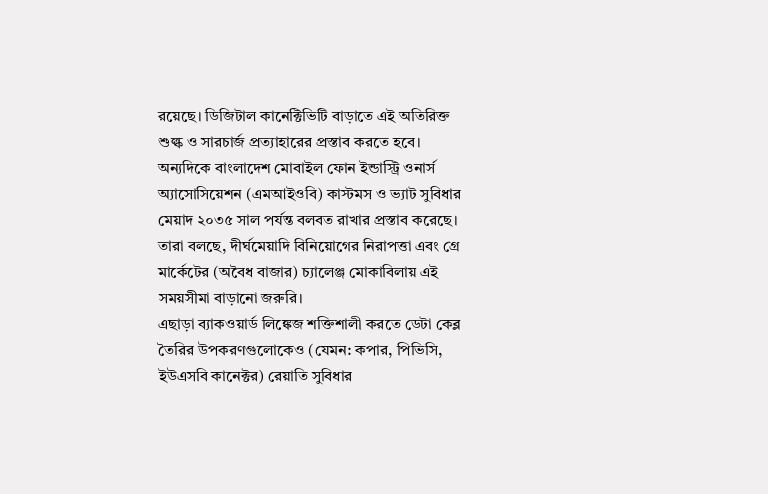রয়েছে। ডিজিটাল কানেক্টিভিটি বাড়াতে এই অতিরিক্ত শুল্ক ও সারচার্জ প্রত্যাহারের প্রস্তাব করতে হবে।
অন্যদিকে বাংলাদেশ মোবাইল ফোন ইন্ডাস্ট্রি ওনার্স অ্যাসোসিয়েশন (এমআইওবি) কাস্টমস ও ভ্যাট সুবিধার মেয়াদ ২০৩৫ সাল পর্যন্ত বলবত রাখার প্রস্তাব করেছে।
তারা বলছে, দীর্ঘমেয়াদি বিনিয়োগের নিরাপত্তা এবং গ্রে মার্কেটের (অবৈধ বাজার) চ্যালেঞ্জ মোকাবিলায় এই সময়সীমা বাড়ানো জরুরি।
এছাড়া ব্যাকওয়ার্ড লিঙ্কেজ শক্তিশালী করতে ডেটা কেব্ল তৈরির উপকরণগুলোকেও (যেমন: কপার, পিভিসি, ইউএসবি কানেক্টর) রেয়াতি সুবিধার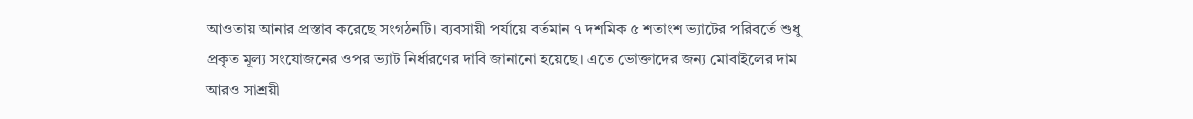আওতায় আনার প্রস্তাব করেছে সংগঠনটি। ব্যবসায়ী পর্যায়ে বর্তমান ৭ দশমিক ৫ শতাংশ ভ্যাটের পরিবর্তে শুধু প্রকৃত মূল্য সংযোজনের ওপর ভ্যাট নির্ধারণের দাবি জানানো হয়েছে। এতে ভোক্তাদের জন্য মোবাইলের দাম আরও সাশ্রয়ী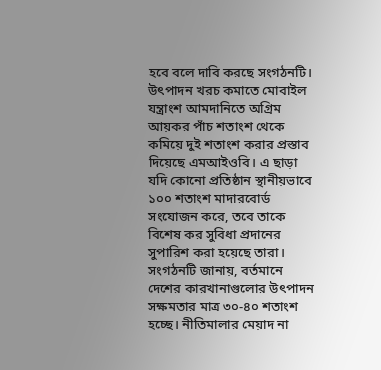হবে বলে দাবি করছে সংগঠনটি।
উৎপাদন খরচ কমাতে মোবাইল যন্ত্রাংশ আমদানিতে অগ্রিম আয়কর পাঁচ শতাংশ থেকে কমিয়ে দুই শতাংশ করার প্রস্তাব দিয়েছে এমআইওবি। এ ছাড়া যদি কোনো প্রতিষ্ঠান স্থানীয়ভাবে ১০০ শতাংশ মাদারবোর্ড সংযোজন করে, তবে তাকে বিশেষ কর সুবিধা প্রদানের সুপারিশ করা হয়েছে তারা।
সংগঠনটি জানায়, বর্তমানে দেশের কারখানাগুলোর উৎপাদন সক্ষমতার মাত্র ৩০-৪০ শতাংশ হচ্ছে। নীতিমালার মেয়াদ না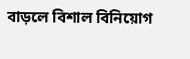বাড়লে বিশাল বিনিয়োগ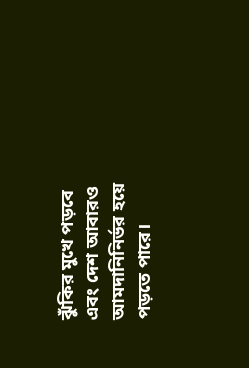ঝুঁকির মুখে পড়বে এবং দেশ আবারও আমদানিনির্ভর হয়ে পড়তে পারে।